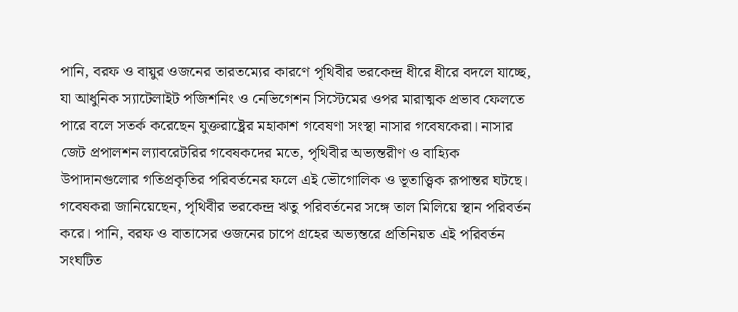পানি, বরফ ও বায়ুর ওজনের তারতম্যের কারণে পৃথিবীর ভরকেন্দ্র ধীরে ধীরে বদলে যাচ্ছে, যা আধুনিক স্যাটেলাইট পজিশনিং ও নেভিগেশন সিস্টেমের ওপর মারাত্মক প্রভাব ফেলতে পারে বলে সতর্ক করেছেন যুক্তরাষ্ট্রের মহাকাশ গবেষণা সংস্থা নাসার গবেষকেরা। নাসার জেট প্রপালশন ল্যাবরেটরির গবেষকদের মতে, পৃথিবীর অভ্যন্তরীণ ও বাহ্যিক উপাদানগুলোর গতিপ্রকৃতির পরিবর্তনের ফলে এই ভৌগোলিক ও ভূতাত্ত্বিক রূপান্তর ঘটছে।
গবেষকরা জানিয়েছেন, পৃথিবীর ভরকেন্দ্র ঋতু পরিবর্তনের সঙ্গে তাল মিলিয়ে স্থান পরিবর্তন করে। পানি, বরফ ও বাতাসের ওজনের চাপে গ্রহের অভ্যন্তরে প্রতিনিয়ত এই পরিবর্তন সংঘটিত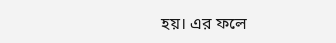হয়। এর ফলে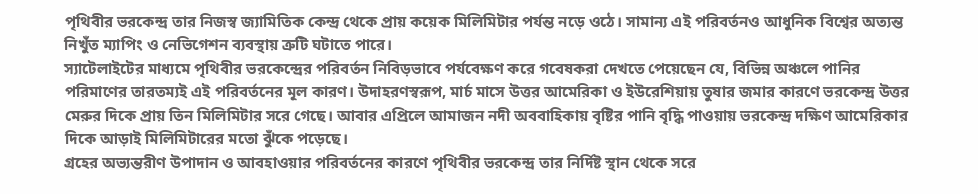পৃথিবীর ভরকেন্দ্র তার নিজস্ব জ্যামিতিক কেন্দ্র থেকে প্রায় কয়েক মিলিমিটার পর্যন্ত নড়ে ওঠে। সামান্য এই পরিবর্তনও আধুনিক বিশ্বের অত্যন্ত নিখুঁত ম্যাপিং ও নেভিগেশন ব্যবস্থায় ত্রুটি ঘটাতে পারে।
স্যাটেলাইটের মাধ্যমে পৃথিবীর ভরকেন্দ্রের পরিবর্তন নিবিড়ভাবে পর্যবেক্ষণ করে গবেষকরা দেখতে পেয়েছেন যে, বিভিন্ন অঞ্চলে পানির পরিমাণের তারতম্যই এই পরিবর্তনের মূল কারণ। উদাহরণস্বরূপ, মার্চ মাসে উত্তর আমেরিকা ও ইউরেশিয়ায় তুষার জমার কারণে ভরকেন্দ্র উত্তর মেরুর দিকে প্রায় তিন মিলিমিটার সরে গেছে। আবার এপ্রিলে আমাজন নদী অববাহিকায় বৃষ্টির পানি বৃদ্ধি পাওয়ায় ভরকেন্দ্র দক্ষিণ আমেরিকার দিকে আড়াই মিলিমিটারের মতো ঝুঁকে পড়েছে।
গ্রহের অভ্যন্তরীণ উপাদান ও আবহাওয়ার পরিবর্তনের কারণে পৃথিবীর ভরকেন্দ্র তার নির্দিষ্ট স্থান থেকে সরে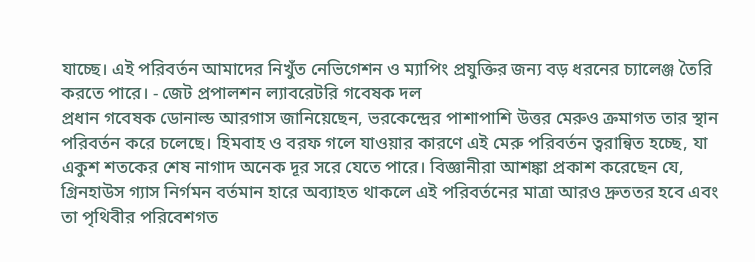যাচ্ছে। এই পরিবর্তন আমাদের নিখুঁত নেভিগেশন ও ম্যাপিং প্রযুক্তির জন্য বড় ধরনের চ্যালেঞ্জ তৈরি করতে পারে। - জেট প্রপালশন ল্যাবরেটরি গবেষক দল
প্রধান গবেষক ডোনাল্ড আরগাস জানিয়েছেন, ভরকেন্দ্রের পাশাপাশি উত্তর মেরুও ক্রমাগত তার স্থান পরিবর্তন করে চলেছে। হিমবাহ ও বরফ গলে যাওয়ার কারণে এই মেরু পরিবর্তন ত্বরান্বিত হচ্ছে, যা একুশ শতকের শেষ নাগাদ অনেক দূর সরে যেতে পারে। বিজ্ঞানীরা আশঙ্কা প্রকাশ করেছেন যে, গ্রিনহাউস গ্যাস নির্গমন বর্তমান হারে অব্যাহত থাকলে এই পরিবর্তনের মাত্রা আরও দ্রুততর হবে এবং তা পৃথিবীর পরিবেশগত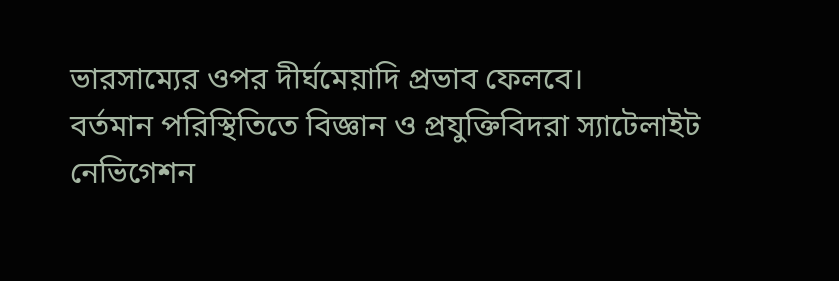ভারসাম্যের ওপর দীর্ঘমেয়াদি প্রভাব ফেলবে।
বর্তমান পরিস্থিতিতে বিজ্ঞান ও প্রযুক্তিবিদরা স্যাটেলাইট নেভিগেশন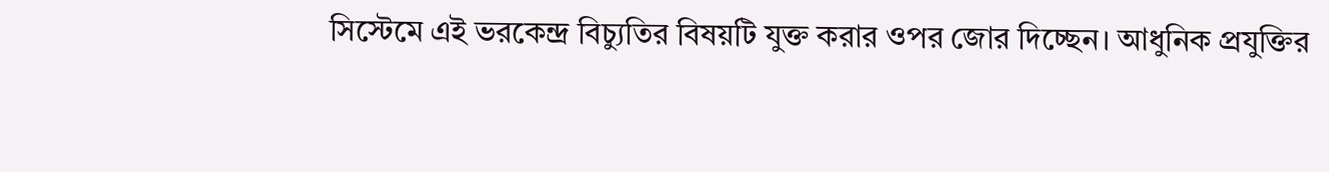সিস্টেমে এই ভরকেন্দ্র বিচ্যুতির বিষয়টি যুক্ত করার ওপর জোর দিচ্ছেন। আধুনিক প্রযুক্তির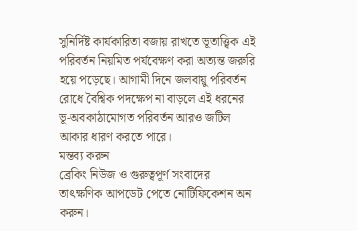সুনির্দিষ্ট কার্যকারিতা বজায় রাখতে ভূতাত্ত্বিক এই পরিবর্তন নিয়মিত পর্যবেক্ষণ করা অত্যন্ত জরুরি হয়ে পড়েছে। আগামী দিনে জলবায়ু পরিবর্তন রোধে বৈশ্বিক পদক্ষেপ না বাড়লে এই ধরনের ভূ-অবকাঠামোগত পরিবর্তন আরও জটিল আকার ধারণ করতে পারে।
মন্তব্য করুন
ব্রেকিং নিউজ ও গুরুত্বপূর্ণ সংবাদের তাৎক্ষণিক আপডেট পেতে নোটিফিকেশন অন করুন।